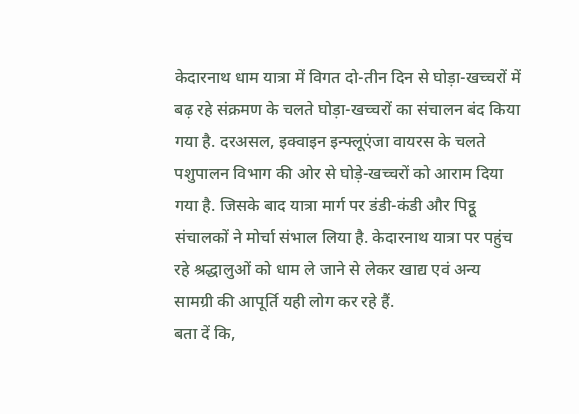केदारनाथ धाम यात्रा में विगत दो-तीन दिन से घोड़ा-खच्चरों में बढ़ रहे संक्रमण के चलते घोड़ा-खच्चरों का संचालन बंद किया गया है. दरअसल, इक्वाइन इन्फ्लूएंजा वायरस के चलते पशुपालन विभाग की ओर से घोड़े-खच्चरों को आराम दिया गया है. जिसके बाद यात्रा मार्ग पर डंडी-कंडी और पिट्ठू संचालकों ने मोर्चा संभाल लिया है. केदारनाथ यात्रा पर पहुंच रहे श्रद्धालुओं को धाम ले जाने से लेकर खाद्य एवं अन्य सामग्री की आपूर्ति यही लोग कर रहे हैं.
बता दें कि,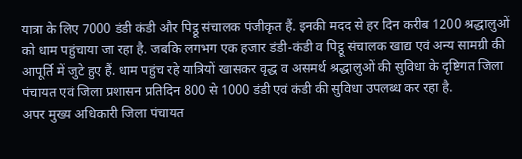यात्रा के लिए 7000 डंडी कंडी और पिट्ठू संचालक पंजीकृत हैं. इनकी मदद से हर दिन करीब 1200 श्रद्धालुओं को धाम पहुंचाया जा रहा है. जबकि लगभग एक हजार डंडी-कंडी व पिट्ठू संचालक खाद्य एवं अन्य सामग्री की आपूर्ति में जुटे हुए हैं. धाम पहुंच रहे यात्रियों खासकर वृद्ध व असमर्थ श्रद्धालुओं की सुविधा के दृष्टिगत जिला पंचायत एवं जिला प्रशासन प्रतिदिन 800 से 1000 डंडी एवं कंडी की सुविधा उपलब्ध कर रहा है.
अपर मुख्य अधिकारी जिला पंचायत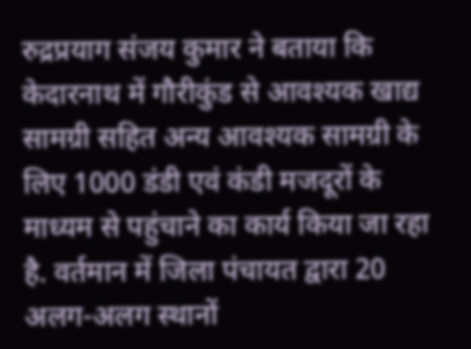रुद्रप्रयाग संजय कुमार ने बताया कि केदारनाथ में गौरीकुंड से आवश्यक खाद्य सामग्री सहित अन्य आवश्यक सामग्री के लिए 1000 डंडी एवं कंडी मजदूरों के माध्यम से पहुंचाने का कार्य किया जा रहा है. वर्तमान में जिला पंचायत द्वारा 20 अलग-अलग स्थानों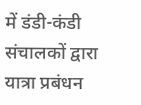में डंडी-कंडी संचालकों द्वारा यात्रा प्रबंधन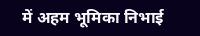में अहम भूमिका निभाई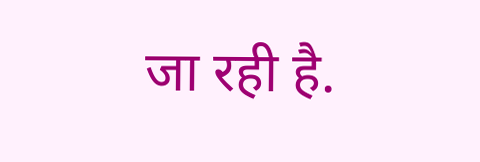जा रही है.